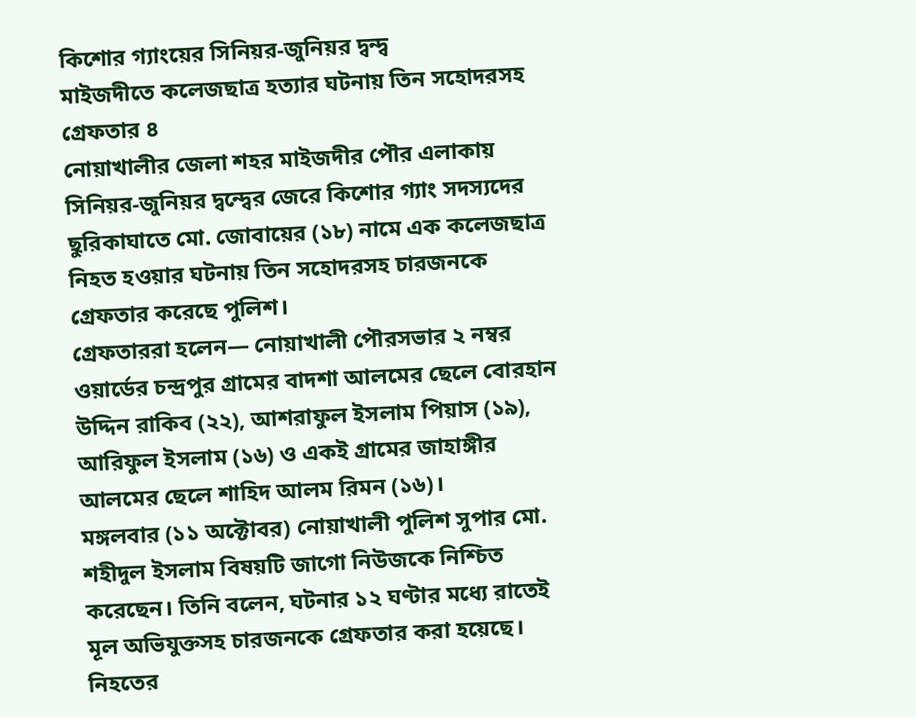কিশোর গ্যাংয়ের সিনিয়র-জুনিয়র দ্বন্দ্ব
মাইজদীতে কলেজছাত্র হত্যার ঘটনায় তিন সহোদরসহ গ্রেফতার ৪
নোয়াখালীর জেলা শহর মাইজদীর পৌর এলাকায় সিনিয়র-জুনিয়র দ্বন্দ্বের জেরে কিশোর গ্যাং সদস্যদের ছুরিকাঘাতে মো. জোবায়ের (১৮) নামে এক কলেজছাত্র নিহত হওয়ার ঘটনায় তিন সহোদরসহ চারজনকে গ্রেফতার করেছে পুলিশ।
গ্রেফতাররা হলেন— নোয়াখালী পৌরসভার ২ নম্বর ওয়ার্ডের চন্দ্রপুর গ্রামের বাদশা আলমের ছেলে বোরহান উদ্দিন রাকিব (২২), আশরাফুল ইসলাম পিয়াস (১৯), আরিফুল ইসলাম (১৬) ও একই গ্রামের জাহাঙ্গীর আলমের ছেলে শাহিদ আলম রিমন (১৬)।
মঙ্গলবার (১১ অক্টোবর) নোয়াখালী পুলিশ সুপার মো. শহীদুল ইসলাম বিষয়টি জাগো নিউজকে নিশ্চিত করেছেন। তিনি বলেন, ঘটনার ১২ ঘণ্টার মধ্যে রাতেই মূল অভিযুক্তসহ চারজনকে গ্রেফতার করা হয়েছে। নিহতের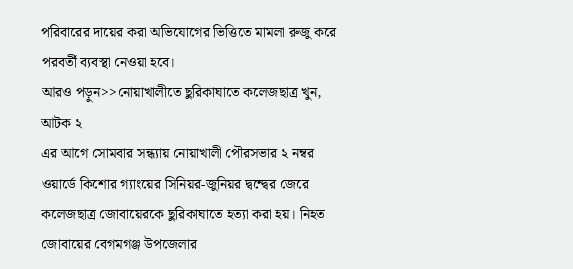পরিবারের দায়ের করা অভিযোগের ভিত্তিতে মামলা রুজু করে পরবর্তী ব্যবস্থা নেওয়া হবে।
আরও পড়ুন>>নোয়াখালীতে ছুরিকাঘাতে কলেজছাত্র খুন, আটক ২
এর আগে সোমবার সন্ধ্যায় নোয়াখালী পৌরসভার ২ নম্বর ওয়ার্ডে কিশোর গ্যাংয়ের সিনিয়র-জুনিয়র দ্বন্দ্বের জেরে কলেজছাত্র জোবায়েরকে ছুরিকাঘাতে হত্যা করা হয়। নিহত জোবায়ের বেগমগঞ্জ উপজেলার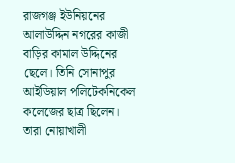রাজগঞ্জ ইউনিয়নের আলাউদ্দিন নগরের কাজী বাড়ির কামাল উদ্দিনের ছেলে। তিনি সোনাপুর আইডিয়াল পলিটেকনিকেল কলেজের ছাত্র ছিলেন। তারা নোয়াখালী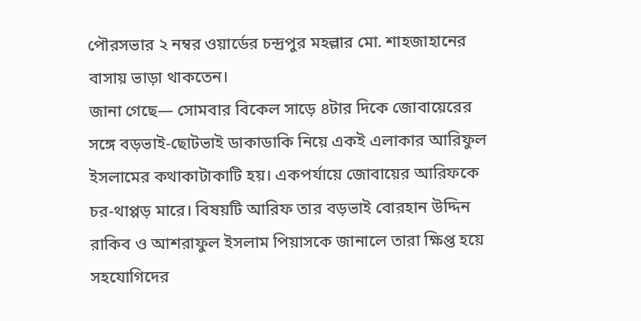পৌরসভার ২ নম্বর ওয়ার্ডের চন্দ্রপুর মহল্লার মো. শাহজাহানের বাসায় ভাড়া থাকতেন।
জানা গেছে— সোমবার বিকেল সাড়ে ৪টার দিকে জোবায়েরের সঙ্গে বড়ভাই-ছোটভাই ডাকাডাকি নিয়ে একই এলাকার আরিফুল ইসলামের কথাকাটাকাটি হয়। একপর্যায়ে জোবায়ের আরিফকে চর-থাপ্পড় মারে। বিষয়টি আরিফ তার বড়ভাই বোরহান উদ্দিন রাকিব ও আশরাফুল ইসলাম পিয়াসকে জানালে তারা ক্ষিপ্ত হয়ে সহযোগিদের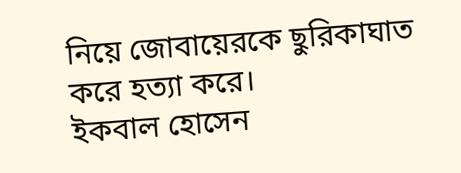নিয়ে জোবায়েরকে ছুরিকাঘাত করে হত্যা করে।
ইকবাল হোসেন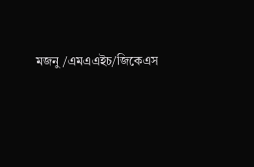মজনু/এমএএইচ/জিকেএস